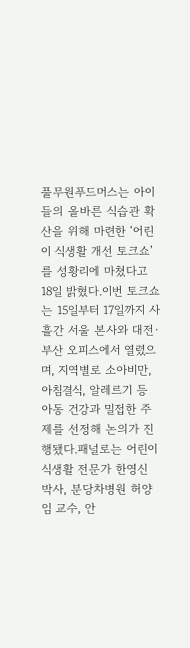풀무원푸드머스는 아이들의 올바른 식습관 확산을 위해 마련한 ‘어린이 식생활 개선 토크쇼’를 성황리에 마쳤다고 18일 밝혔다.이번 토크쇼는 15일부터 17일까지 사흘간 서울 본사와 대전·부산 오피스에서 열렸으며, 지역별로 소아비만, 아침결식, 알레르기 등 아동 건강과 밀접한 주제를 선정해 논의가 진행됐다.패널로는 어린이 식생활 전문가 한영신 박사, 분당차병원 허양임 교수, 안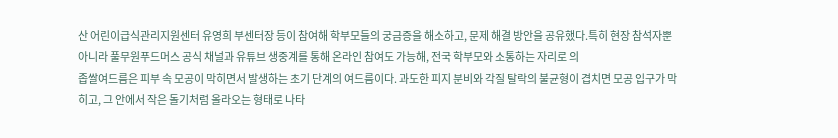산 어린이급식관리지원센터 유영희 부센터장 등이 참여해 학부모들의 궁금증을 해소하고, 문제 해결 방안을 공유했다.특히 현장 참석자뿐 아니라 풀무원푸드머스 공식 채널과 유튜브 생중계를 통해 온라인 참여도 가능해, 전국 학부모와 소통하는 자리로 의
좁쌀여드름은 피부 속 모공이 막히면서 발생하는 초기 단계의 여드름이다. 과도한 피지 분비와 각질 탈락의 불균형이 겹치면 모공 입구가 막히고, 그 안에서 작은 돌기처럼 올라오는 형태로 나타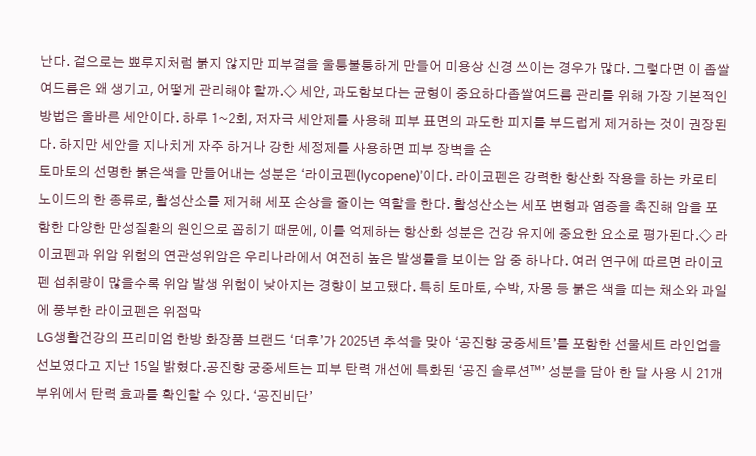난다. 겉으로는 뾰루지처럼 붉지 않지만 피부결을 울퉁불퉁하게 만들어 미용상 신경 쓰이는 경우가 많다. 그렇다면 이 좁쌀여드름은 왜 생기고, 어떻게 관리해야 할까.◇ 세안, 과도함보다는 균형이 중요하다좁쌀여드름 관리를 위해 가장 기본적인 방법은 올바른 세안이다. 하루 1~2회, 저자극 세안제를 사용해 피부 표면의 과도한 피지를 부드럽게 제거하는 것이 권장된다. 하지만 세안을 지나치게 자주 하거나 강한 세정제를 사용하면 피부 장벽을 손
토마토의 선명한 붉은색을 만들어내는 성분은 ‘라이코펜(lycopene)’이다. 라이코펜은 강력한 항산화 작용을 하는 카로티노이드의 한 종류로, 활성산소를 제거해 세포 손상을 줄이는 역할을 한다. 활성산소는 세포 변형과 염증을 촉진해 암을 포함한 다양한 만성질환의 원인으로 꼽히기 때문에, 이를 억제하는 항산화 성분은 건강 유지에 중요한 요소로 평가된다.◇ 라이코펜과 위암 위험의 연관성위암은 우리나라에서 여전히 높은 발생률을 보이는 암 중 하나다. 여러 연구에 따르면 라이코펜 섭취량이 많을수록 위암 발생 위험이 낮아지는 경향이 보고됐다. 특히 토마토, 수박, 자몽 등 붉은 색을 띠는 채소와 과일에 풍부한 라이코펜은 위점막
LG생활건강의 프리미엄 한방 화장품 브랜드 ‘더후’가 2025년 추석을 맞아 ‘공진향 궁중세트’를 포함한 선물세트 라인업을 선보였다고 지난 15일 밝혔다.공진향 궁중세트는 피부 탄력 개선에 특화된 ‘공진 솔루션™’ 성분을 담아 한 달 사용 시 21개 부위에서 탄력 효과를 확인할 수 있다. ‘공진비단’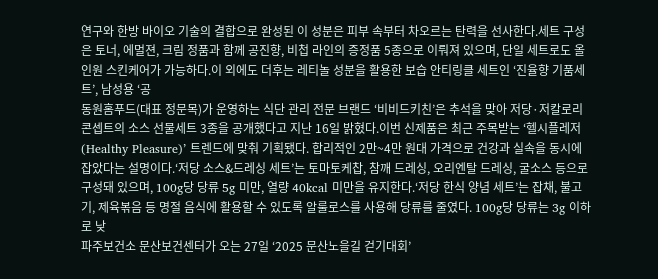연구와 한방 바이오 기술의 결합으로 완성된 이 성분은 피부 속부터 차오르는 탄력을 선사한다.세트 구성은 토너, 에멀젼, 크림 정품과 함께 공진향, 비첩 라인의 증정품 5종으로 이뤄져 있으며, 단일 세트로도 올인원 스킨케어가 가능하다.이 외에도 더후는 레티놀 성분을 활용한 보습 안티링클 세트인 ‘진율향 기품세트’, 남성용 ‘공
동원홈푸드(대표 정문목)가 운영하는 식단 관리 전문 브랜드 ‘비비드키친’은 추석을 맞아 저당·저칼로리 콘셉트의 소스 선물세트 3종을 공개했다고 지난 16일 밝혔다.이번 신제품은 최근 주목받는 ‘헬시플레저(Healthy Pleasure)’ 트렌드에 맞춰 기획됐다. 합리적인 2만~4만 원대 가격으로 건강과 실속을 동시에 잡았다는 설명이다.‘저당 소스&드레싱 세트’는 토마토케찹, 참깨 드레싱, 오리엔탈 드레싱, 굴소스 등으로 구성돼 있으며, 100g당 당류 5g 미만, 열량 40kcal 미만을 유지한다.‘저당 한식 양념 세트’는 잡채, 불고기, 제육볶음 등 명절 음식에 활용할 수 있도록 알룰로스를 사용해 당류를 줄였다. 100g당 당류는 3g 이하로 낮
파주보건소 문산보건센터가 오는 27일 ‘2025 문산노을길 걷기대회’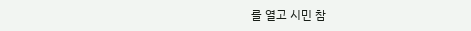를 열고 시민 참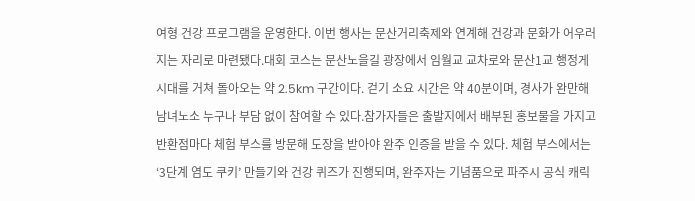여형 건강 프로그램을 운영한다. 이번 행사는 문산거리축제와 연계해 건강과 문화가 어우러지는 자리로 마련됐다.대회 코스는 문산노을길 광장에서 임월교 교차로와 문산1교 행정게시대를 거쳐 돌아오는 약 2.5km 구간이다. 걷기 소요 시간은 약 40분이며, 경사가 완만해 남녀노소 누구나 부담 없이 참여할 수 있다.참가자들은 출발지에서 배부된 홍보물을 가지고 반환점마다 체험 부스를 방문해 도장을 받아야 완주 인증을 받을 수 있다. 체험 부스에서는 ‘3단계 염도 쿠키’ 만들기와 건강 퀴즈가 진행되며, 완주자는 기념품으로 파주시 공식 캐릭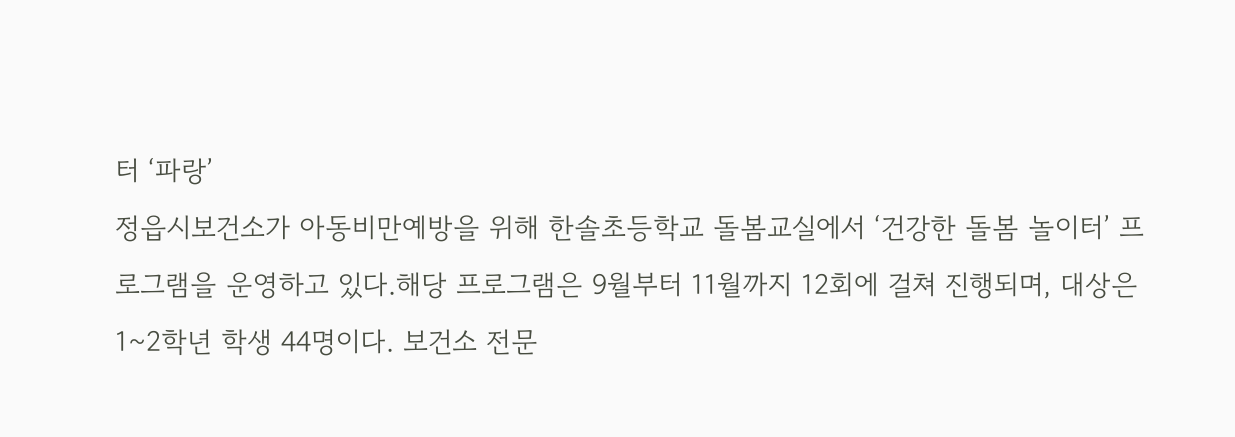터 ‘파랑’
정읍시보건소가 아동비만예방을 위해 한솔초등학교 돌봄교실에서 ‘건강한 돌봄 놀이터’ 프로그램을 운영하고 있다.해당 프로그램은 9월부터 11월까지 12회에 걸쳐 진행되며, 대상은 1~2학년 학생 44명이다. 보건소 전문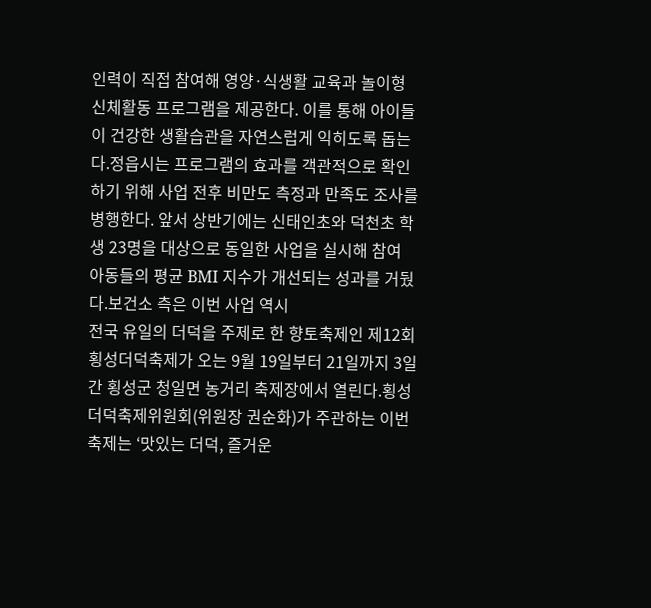인력이 직접 참여해 영양·식생활 교육과 놀이형 신체활동 프로그램을 제공한다. 이를 통해 아이들이 건강한 생활습관을 자연스럽게 익히도록 돕는다.정읍시는 프로그램의 효과를 객관적으로 확인하기 위해 사업 전후 비만도 측정과 만족도 조사를 병행한다. 앞서 상반기에는 신태인초와 덕천초 학생 23명을 대상으로 동일한 사업을 실시해 참여 아동들의 평균 BMI 지수가 개선되는 성과를 거뒀다.보건소 측은 이번 사업 역시
전국 유일의 더덕을 주제로 한 향토축제인 제12회 횡성더덕축제가 오는 9월 19일부터 21일까지 3일간 횡성군 청일면 농거리 축제장에서 열린다.횡성더덕축제위원회(위원장 권순화)가 주관하는 이번 축제는 ‘맛있는 더덕, 즐거운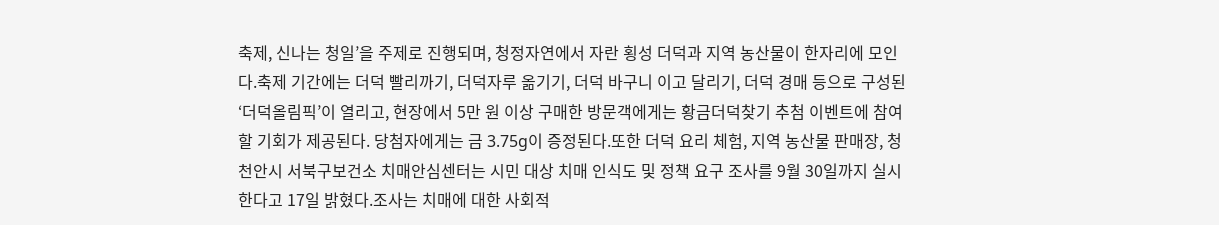축제, 신나는 청일’을 주제로 진행되며, 청정자연에서 자란 횡성 더덕과 지역 농산물이 한자리에 모인다.축제 기간에는 더덕 빨리까기, 더덕자루 옮기기, 더덕 바구니 이고 달리기, 더덕 경매 등으로 구성된 ‘더덕올림픽’이 열리고, 현장에서 5만 원 이상 구매한 방문객에게는 황금더덕찾기 추첨 이벤트에 참여할 기회가 제공된다. 당첨자에게는 금 3.75g이 증정된다.또한 더덕 요리 체험, 지역 농산물 판매장, 청
천안시 서북구보건소 치매안심센터는 시민 대상 치매 인식도 및 정책 요구 조사를 9월 30일까지 실시한다고 17일 밝혔다.조사는 치매에 대한 사회적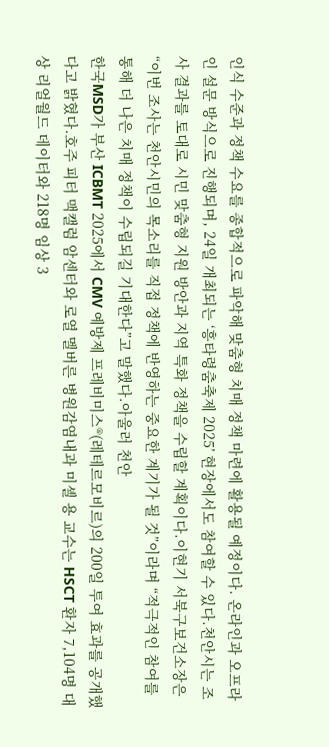인식 수준과 정책 수요를 종합적으로 파악해 맞춤형 치매 정책 마련에 활용될 예정이다. 온라인과 오프라인 설문 방식으로 진행되며, 24일 개최되는 ‘흥타령춤축제 2025’ 현장에서도 참여할 수 있다.천안시는 조사 결과를 토대로 시민 맞춤형 지원 방안과 지역 특화 정책을 수립할 계획이다.이현기 서북구보건소장은 “이번 조사는 천안시민의 목소리를 직접 정책에 반영하는 중요한 계기가 될 것”이라며 “적극적인 참여를 통해 더 나은 치매 정책이 수립되길 기대한다”고 말했다.아울러 천안
한국MSD가 부산 ICBMT 2025에서 CMV 예방제 프레비미스®(레테르모비르)의 200일 투여 효과를 공개했다고 밝혔다.호주 피터 맥캘럼 암센터와 로열 멜버른 병원감염내과 미셸 용 교수는 HSCT 환자 7,104명 대상 리얼월드 데이터와 218명 임상 3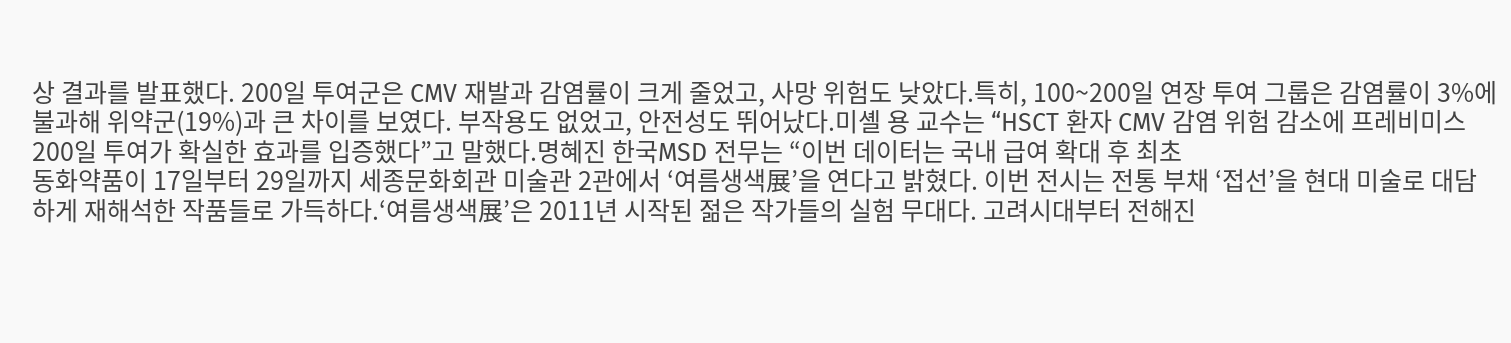상 결과를 발표했다. 200일 투여군은 CMV 재발과 감염률이 크게 줄었고, 사망 위험도 낮았다.특히, 100~200일 연장 투여 그룹은 감염률이 3%에 불과해 위약군(19%)과 큰 차이를 보였다. 부작용도 없었고, 안전성도 뛰어났다.미셸 용 교수는 “HSCT 환자 CMV 감염 위험 감소에 프레비미스 200일 투여가 확실한 효과를 입증했다”고 말했다.명혜진 한국MSD 전무는 “이번 데이터는 국내 급여 확대 후 최초
동화약품이 17일부터 29일까지 세종문화회관 미술관 2관에서 ‘여름생색展’을 연다고 밝혔다. 이번 전시는 전통 부채 ‘접선’을 현대 미술로 대담하게 재해석한 작품들로 가득하다.‘여름생색展’은 2011년 시작된 젊은 작가들의 실험 무대다. 고려시대부터 전해진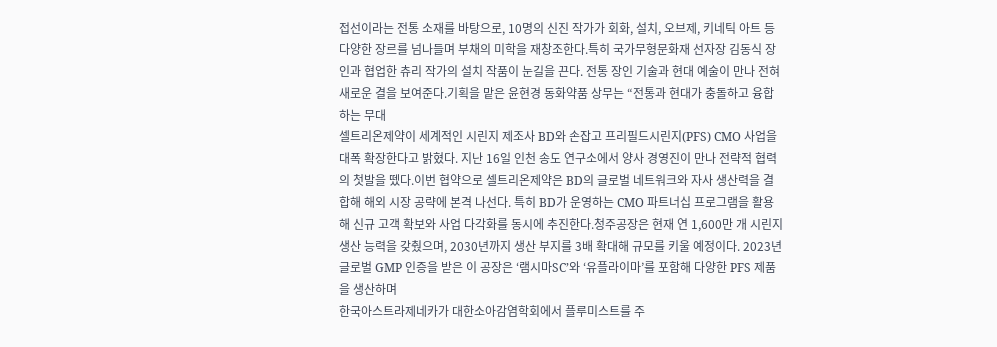접선이라는 전통 소재를 바탕으로, 10명의 신진 작가가 회화, 설치, 오브제, 키네틱 아트 등 다양한 장르를 넘나들며 부채의 미학을 재창조한다.특히 국가무형문화재 선자장 김동식 장인과 협업한 츄리 작가의 설치 작품이 눈길을 끈다. 전통 장인 기술과 현대 예술이 만나 전혀 새로운 결을 보여준다.기획을 맡은 윤현경 동화약품 상무는 “전통과 현대가 충돌하고 융합하는 무대
셀트리온제약이 세계적인 시린지 제조사 BD와 손잡고 프리필드시린지(PFS) CMO 사업을 대폭 확장한다고 밝혔다. 지난 16일 인천 송도 연구소에서 양사 경영진이 만나 전략적 협력의 첫발을 뗐다.이번 협약으로 셀트리온제약은 BD의 글로벌 네트워크와 자사 생산력을 결합해 해외 시장 공략에 본격 나선다. 특히 BD가 운영하는 CMO 파트너십 프로그램을 활용해 신규 고객 확보와 사업 다각화를 동시에 추진한다.청주공장은 현재 연 1,600만 개 시린지 생산 능력을 갖췄으며, 2030년까지 생산 부지를 3배 확대해 규모를 키울 예정이다. 2023년 글로벌 GMP 인증을 받은 이 공장은 ‘램시마SC’와 ‘유플라이마’를 포함해 다양한 PFS 제품을 생산하며
한국아스트라제네카가 대한소아감염학회에서 플루미스트를 주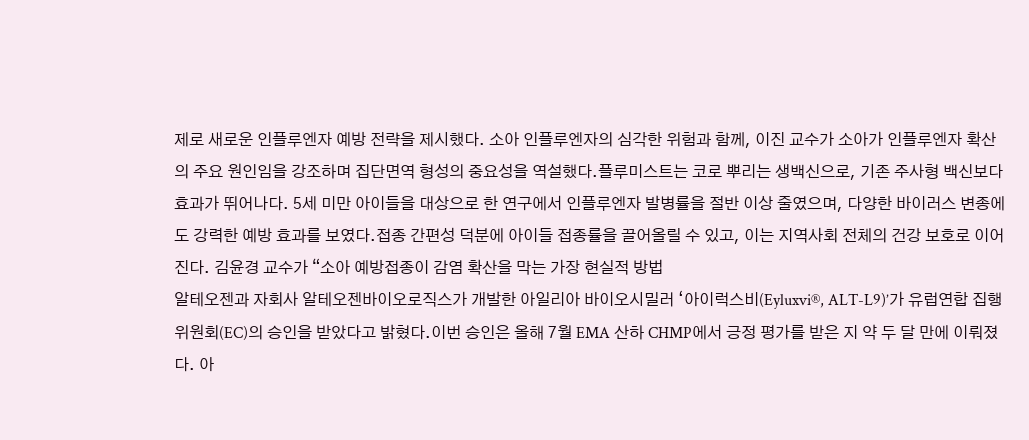제로 새로운 인플루엔자 예방 전략을 제시했다. 소아 인플루엔자의 심각한 위험과 함께, 이진 교수가 소아가 인플루엔자 확산의 주요 원인임을 강조하며 집단면역 형성의 중요성을 역설했다.플루미스트는 코로 뿌리는 생백신으로, 기존 주사형 백신보다 효과가 뛰어나다. 5세 미만 아이들을 대상으로 한 연구에서 인플루엔자 발병률을 절반 이상 줄였으며, 다양한 바이러스 변종에도 강력한 예방 효과를 보였다.접종 간편성 덕분에 아이들 접종률을 끌어올릴 수 있고, 이는 지역사회 전체의 건강 보호로 이어진다. 김윤경 교수가 “소아 예방접종이 감염 확산을 막는 가장 현실적 방법
알테오젠과 자회사 알테오젠바이오로직스가 개발한 아일리아 바이오시밀러 ‘아이럭스비(Eyluxvi®, ALT-L9)’가 유럽연합 집행위원회(EC)의 승인을 받았다고 밝혔다.이번 승인은 올해 7월 EMA 산하 CHMP에서 긍정 평가를 받은 지 약 두 달 만에 이뤄졌다. 아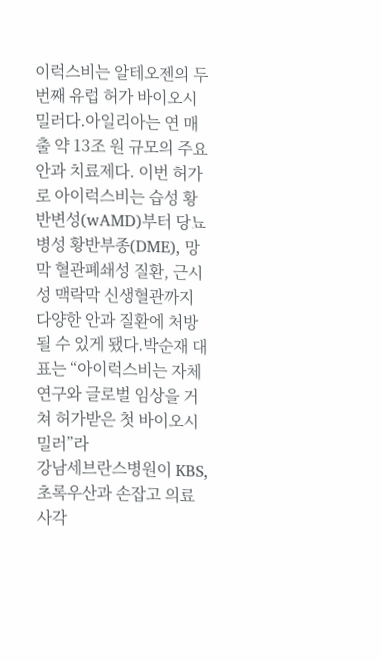이럭스비는 알테오젠의 두 번째 유럽 허가 바이오시밀러다.아일리아는 연 매출 약 13조 원 규모의 주요 안과 치료제다. 이번 허가로 아이럭스비는 습성 황반변성(wAMD)부터 당뇨병성 황반부종(DME), 망막 혈관폐쇄성 질환, 근시성 맥락막 신생혈관까지 다양한 안과 질환에 처방될 수 있게 됐다.박순재 대표는 “아이럭스비는 자체 연구와 글로벌 임상을 거쳐 허가받은 첫 바이오시밀러”라
강남세브란스병원이 KBS, 초록우산과 손잡고 의료 사각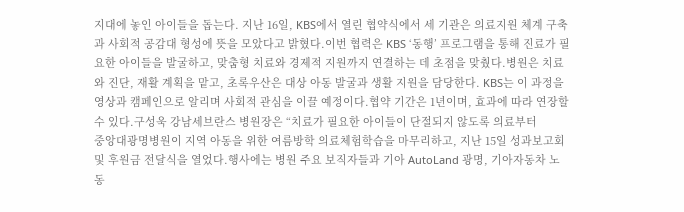지대에 놓인 아이들을 돕는다. 지난 16일, KBS에서 열린 협약식에서 세 기관은 의료지원 체계 구축과 사회적 공감대 형성에 뜻을 모았다고 밝혔다.이번 협력은 KBS ‘동행’ 프로그램을 통해 진료가 필요한 아이들을 발굴하고, 맞춤형 치료와 경제적 지원까지 연결하는 데 초점을 맞췄다.병원은 치료와 진단, 재활 계획을 맡고, 초록우산은 대상 아동 발굴과 생활 지원을 담당한다. KBS는 이 과정을 영상과 캠페인으로 알리며 사회적 관심을 이끌 예정이다.협약 기간은 1년이며, 효과에 따라 연장할 수 있다.구성욱 강남세브란스 병원장은 “치료가 필요한 아이들이 단절되지 않도록 의료부터
중앙대광명병원이 지역 아동을 위한 여름방학 의료체험학습을 마무리하고, 지난 15일 성과보고회 및 후원금 전달식을 열었다.행사에는 병원 주요 보직자들과 기아 AutoLand 광명, 기아자동차 노동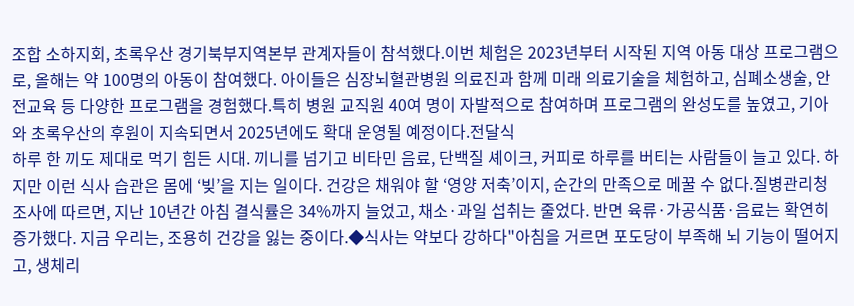조합 소하지회, 초록우산 경기북부지역본부 관계자들이 참석했다.이번 체험은 2023년부터 시작된 지역 아동 대상 프로그램으로, 올해는 약 100명의 아동이 참여했다. 아이들은 심장뇌혈관병원 의료진과 함께 미래 의료기술을 체험하고, 심폐소생술, 안전교육 등 다양한 프로그램을 경험했다.특히 병원 교직원 40여 명이 자발적으로 참여하며 프로그램의 완성도를 높였고, 기아와 초록우산의 후원이 지속되면서 2025년에도 확대 운영될 예정이다.전달식
하루 한 끼도 제대로 먹기 힘든 시대. 끼니를 넘기고 비타민 음료, 단백질 셰이크, 커피로 하루를 버티는 사람들이 늘고 있다. 하지만 이런 식사 습관은 몸에 ‘빚’을 지는 일이다. 건강은 채워야 할 ‘영양 저축’이지, 순간의 만족으로 메꿀 수 없다.질병관리청 조사에 따르면, 지난 10년간 아침 결식률은 34%까지 늘었고, 채소·과일 섭취는 줄었다. 반면 육류·가공식품·음료는 확연히 증가했다. 지금 우리는, 조용히 건강을 잃는 중이다.◆식사는 약보다 강하다"아침을 거르면 포도당이 부족해 뇌 기능이 떨어지고, 생체리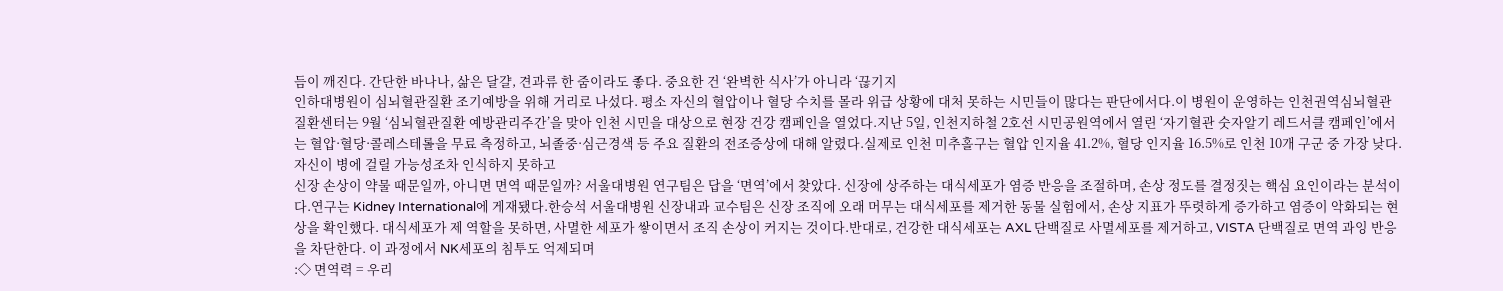듬이 깨진다. 간단한 바나나, 삶은 달걀, 견과류 한 줌이라도 좋다. 중요한 건 ‘완벽한 식사’가 아니라 ‘끊기지
인하대병원이 심뇌혈관질환 조기예방을 위해 거리로 나섰다. 평소 자신의 혈압이나 혈당 수치를 몰라 위급 상황에 대처 못하는 시민들이 많다는 판단에서다.이 병원이 운영하는 인천권역심뇌혈관질환센터는 9월 ‘심뇌혈관질환 예방관리주간’을 맞아 인천 시민을 대상으로 현장 건강 캠페인을 열었다.지난 5일, 인천지하철 2호선 시민공원역에서 열린 ‘자기혈관 숫자알기 레드서클 캠페인’에서는 혈압·혈당·콜레스테롤을 무료 측정하고, 뇌졸중·심근경색 등 주요 질환의 전조증상에 대해 알렸다.실제로 인천 미추홀구는 혈압 인지율 41.2%, 혈당 인지율 16.5%로 인천 10개 구군 중 가장 낮다. 자신이 병에 걸릴 가능성조차 인식하지 못하고
신장 손상이 약물 때문일까, 아니면 면역 때문일까? 서울대병원 연구팀은 답을 ‘면역’에서 찾았다. 신장에 상주하는 대식세포가 염증 반응을 조절하며, 손상 정도를 결정짓는 핵심 요인이라는 분석이다.연구는 Kidney International에 게재됐다.한승석 서울대병원 신장내과 교수팀은 신장 조직에 오래 머무는 대식세포를 제거한 동물 실험에서, 손상 지표가 뚜렷하게 증가하고 염증이 악화되는 현상을 확인했다. 대식세포가 제 역할을 못하면, 사멸한 세포가 쌓이면서 조직 손상이 커지는 것이다.반대로, 건강한 대식세포는 AXL 단백질로 사멸세포를 제거하고, VISTA 단백질로 면역 과잉 반응을 차단한다. 이 과정에서 NK세포의 침투도 억제되며
:◇ 면역력 = 우리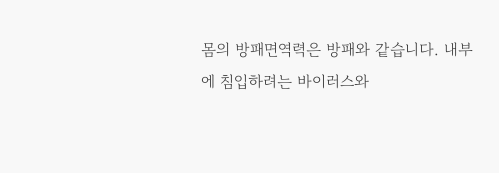몸의 방패면역력은 방패와 같습니다. 내부에 침입하려는 바이러스와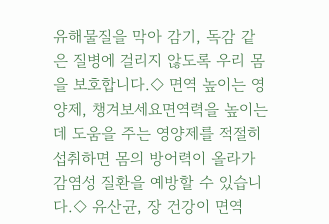유해물질을 막아 감기, 독감 같은 질병에 걸리지 않도록 우리 몸을 보호합니다.◇ 면역 높이는 영양제, 챙겨보세요면역력을 높이는 데 도움을 주는 영양제를 적절히 섭취하면 몸의 방어력이 올라가 감염성 질환을 예방할 수 있습니다.◇ 유산균, 장 건강이 면역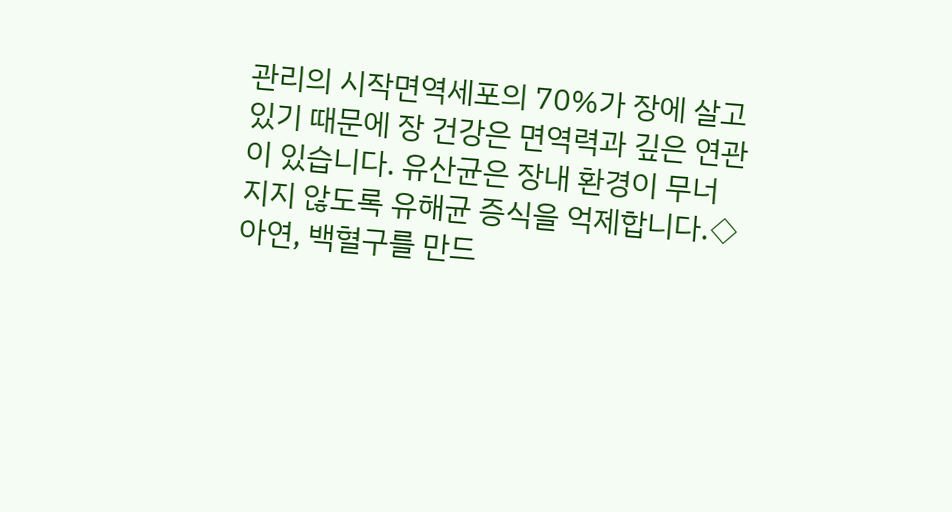관리의 시작면역세포의 70%가 장에 살고 있기 때문에 장 건강은 면역력과 깊은 연관이 있습니다. 유산균은 장내 환경이 무너지지 않도록 유해균 증식을 억제합니다.◇ 아연, 백혈구를 만드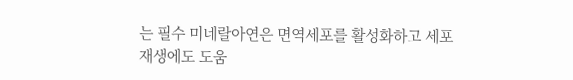는 필수 미네랄아연은 면역세포를 활성화하고 세포 재생에도 도움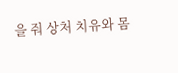을 줘 상처 치유와 몸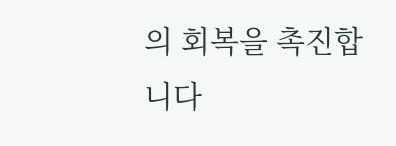의 회복을 촉진합니다